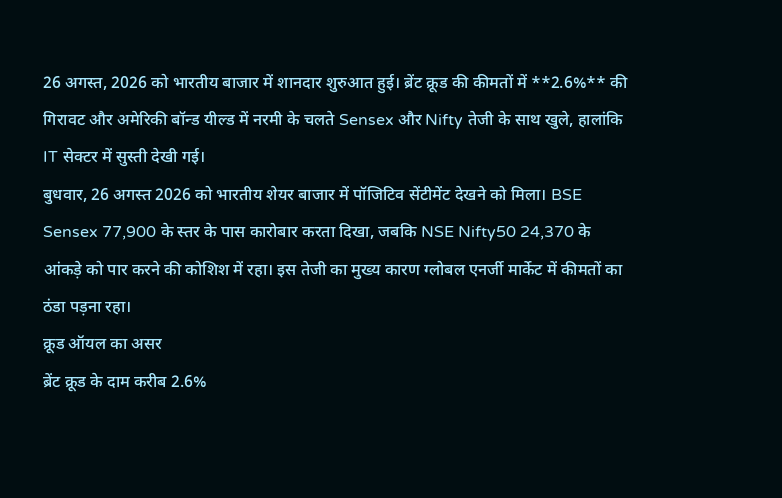26 अगस्त, 2026 को भारतीय बाजार में शानदार शुरुआत हुई। ब्रेंट क्रूड की कीमतों में **2.6%** की गिरावट और अमेरिकी बॉन्ड यील्ड में नरमी के चलते Sensex और Nifty तेजी के साथ खुले, हालांकि IT सेक्टर में सुस्ती देखी गई।
बुधवार, 26 अगस्त 2026 को भारतीय शेयर बाजार में पॉजिटिव सेंटीमेंट देखने को मिला। BSE Sensex 77,900 के स्तर के पास कारोबार करता दिखा, जबकि NSE Nifty50 24,370 के आंकड़े को पार करने की कोशिश में रहा। इस तेजी का मुख्य कारण ग्लोबल एनर्जी मार्केट में कीमतों का ठंडा पड़ना रहा।
क्रूड ऑयल का असर
ब्रेंट क्रूड के दाम करीब 2.6%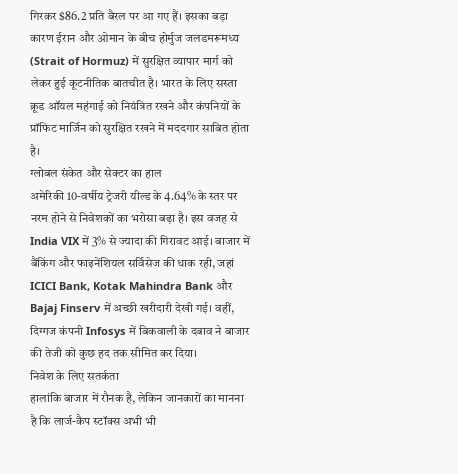गिरकर $86.2 प्रति बैरल पर आ गए हैं। इसका बड़ा कारण ईरान और ओमान के बीच होर्मुज जलडमरूमध्य (Strait of Hormuz) में सुरक्षित व्यापार मार्ग को लेकर हुई कूटनीतिक बातचीत है। भारत के लिए सस्ता क्रूड ऑयल महंगाई को नियंत्रित रखने और कंपनियों के प्रॉफिट मार्जिन को सुरक्षित रखने में मददगार साबित होता है।
ग्लोबल संकेत और सेक्टर का हाल
अमेरिकी 10-वर्षीय ट्रेजरी यील्ड के 4.64% के स्तर पर नरम होने से निवेशकों का भरोसा बढ़ा है। इस वजह से India VIX में 3% से ज्यादा की गिरावट आई। बाजार में बैंकिंग और फाइनेंशियल सर्विसेज की धाक रही, जहां ICICI Bank, Kotak Mahindra Bank और Bajaj Finserv में अच्छी खरीदारी देखी गई। वहीं, दिग्गज कंपनी Infosys में बिकवाली के दबाव ने बाजार की तेजी को कुछ हद तक सीमित कर दिया।
निवेश के लिए सतर्कता
हालांकि बाजार में रौनक है, लेकिन जानकारों का मानना है कि लार्ज-कैप स्टॉक्स अभी भी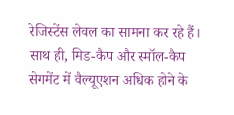रेजिस्टेंस लेवल का सामना कर रहे हैं। साथ ही, मिड-कैप और स्मॉल-कैप सेगमेंट में वैल्यूएशन अधिक होने के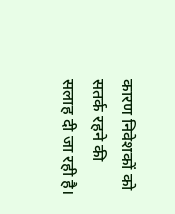कारण निवेशकों को सतर्क रहने की सलाह दी जा रही है।